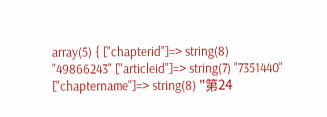array(5) { ["chapterid"]=> string(8) "49866243" ["articleid"]=> string(7) "7351440" ["chaptername"]=> string(8) "第24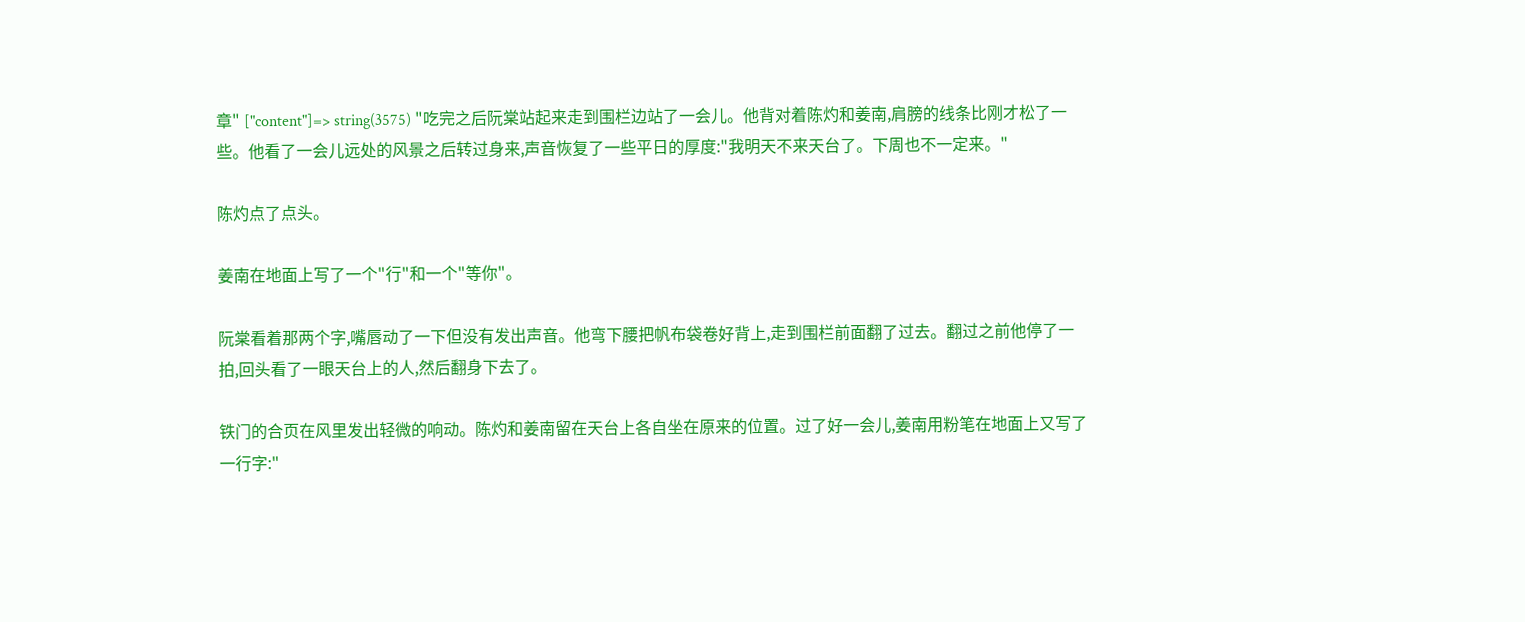章" ["content"]=> string(3575) "吃完之后阮棠站起来走到围栏边站了一会儿。他背对着陈灼和姜南,肩膀的线条比刚才松了一些。他看了一会儿远处的风景之后转过身来,声音恢复了一些平日的厚度:"我明天不来天台了。下周也不一定来。"

陈灼点了点头。

姜南在地面上写了一个"行"和一个"等你"。

阮棠看着那两个字,嘴唇动了一下但没有发出声音。他弯下腰把帆布袋卷好背上,走到围栏前面翻了过去。翻过之前他停了一拍,回头看了一眼天台上的人,然后翻身下去了。

铁门的合页在风里发出轻微的响动。陈灼和姜南留在天台上各自坐在原来的位置。过了好一会儿,姜南用粉笔在地面上又写了一行字:"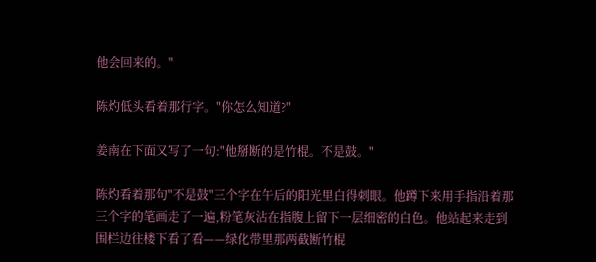他会回来的。"

陈灼低头看着那行字。"你怎么知道?"

姜南在下面又写了一句:"他掰断的是竹棍。不是鼓。"

陈灼看着那句"不是鼓"三个字在午后的阳光里白得刺眼。他蹲下来用手指沿着那三个字的笔画走了一遍,粉笔灰沾在指腹上留下一层细密的白色。他站起来走到围栏边往楼下看了看——绿化带里那两截断竹棍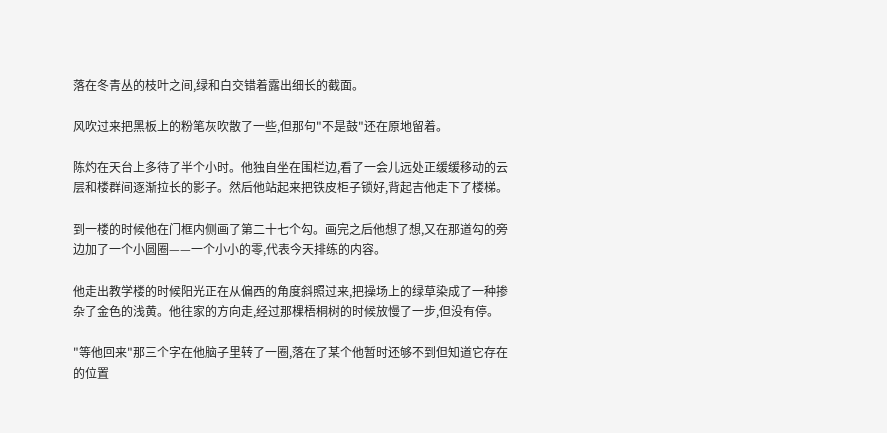落在冬青丛的枝叶之间,绿和白交错着露出细长的截面。

风吹过来把黑板上的粉笔灰吹散了一些,但那句"不是鼓"还在原地留着。

陈灼在天台上多待了半个小时。他独自坐在围栏边,看了一会儿远处正缓缓移动的云层和楼群间逐渐拉长的影子。然后他站起来把铁皮柜子锁好,背起吉他走下了楼梯。

到一楼的时候他在门框内侧画了第二十七个勾。画完之后他想了想,又在那道勾的旁边加了一个小圆圈——一个小小的零,代表今天排练的内容。

他走出教学楼的时候阳光正在从偏西的角度斜照过来,把操场上的绿草染成了一种掺杂了金色的浅黄。他往家的方向走,经过那棵梧桐树的时候放慢了一步,但没有停。

"等他回来"那三个字在他脑子里转了一圈,落在了某个他暂时还够不到但知道它存在的位置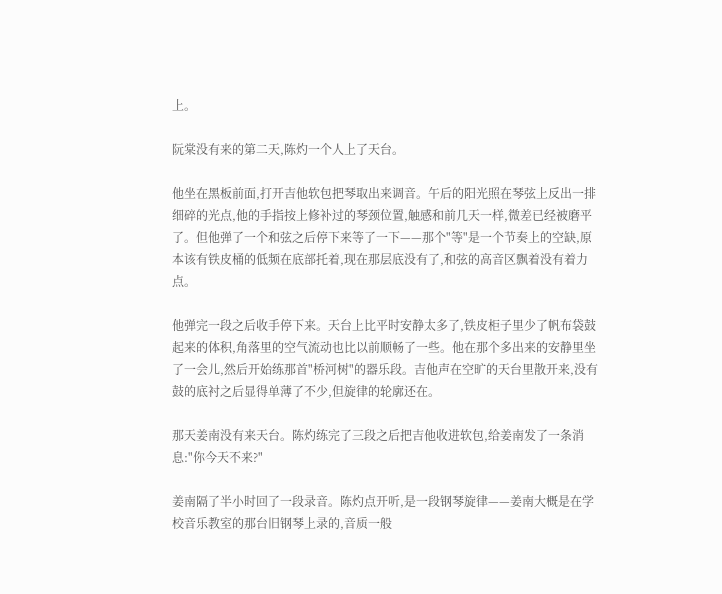上。

阮棠没有来的第二天,陈灼一个人上了天台。

他坐在黑板前面,打开吉他软包把琴取出来调音。午后的阳光照在琴弦上反出一排细碎的光点,他的手指按上修补过的琴颈位置,触感和前几天一样,微差已经被磨平了。但他弹了一个和弦之后停下来等了一下——那个"等"是一个节奏上的空缺,原本该有铁皮桶的低频在底部托着,现在那层底没有了,和弦的高音区飘着没有着力点。

他弹完一段之后收手停下来。天台上比平时安静太多了,铁皮柜子里少了帆布袋鼓起来的体积,角落里的空气流动也比以前顺畅了一些。他在那个多出来的安静里坐了一会儿,然后开始练那首"桥河树"的器乐段。吉他声在空旷的天台里散开来,没有鼓的底衬之后显得单薄了不少,但旋律的轮廓还在。

那天姜南没有来天台。陈灼练完了三段之后把吉他收进软包,给姜南发了一条消息:"你今天不来?"

姜南隔了半小时回了一段录音。陈灼点开听,是一段钢琴旋律——姜南大概是在学校音乐教室的那台旧钢琴上录的,音质一般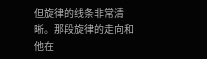但旋律的线条非常清晰。那段旋律的走向和他在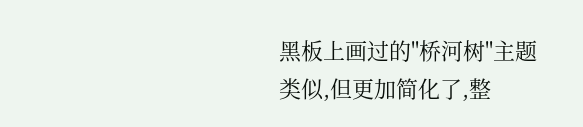黑板上画过的"桥河树"主题类似,但更加简化了,整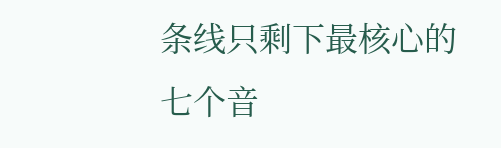条线只剩下最核心的七个音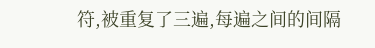符,被重复了三遍,每遍之间的间隔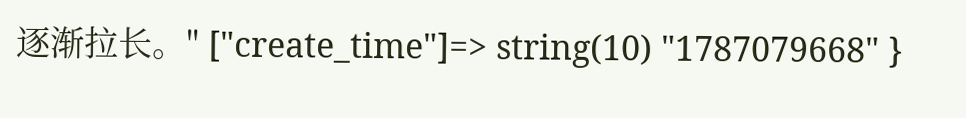逐渐拉长。" ["create_time"]=> string(10) "1787079668" }